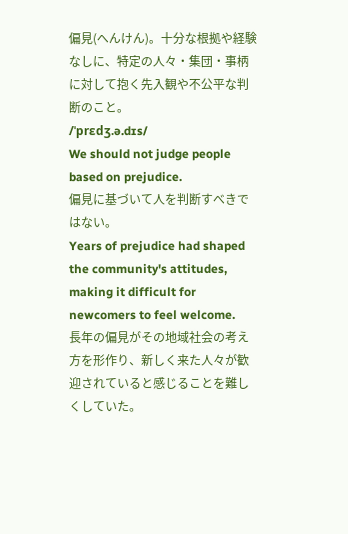偏見(へんけん)。十分な根拠や経験なしに、特定の人々・集団・事柄に対して抱く先入観や不公平な判断のこと。
/ˈprɛdʒ.ə.dɪs/
We should not judge people based on prejudice.
偏見に基づいて人を判断すべきではない。
Years of prejudice had shaped the community's attitudes, making it difficult for newcomers to feel welcome.
長年の偏見がその地域社会の考え方を形作り、新しく来た人々が歓迎されていると感じることを難しくしていた。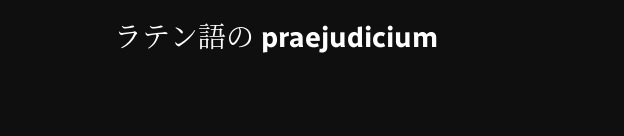ラテン語の praejudicium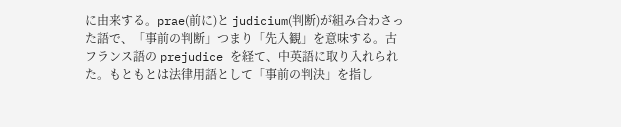に由来する。prae(前に)と judicium(判断)が組み合わさった語で、「事前の判断」つまり「先入観」を意味する。古フランス語の prejudice を経て、中英語に取り入れられた。もともとは法律用語として「事前の判決」を指し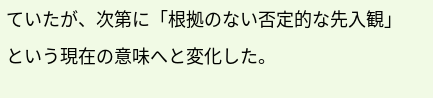ていたが、次第に「根拠のない否定的な先入観」という現在の意味へと変化した。